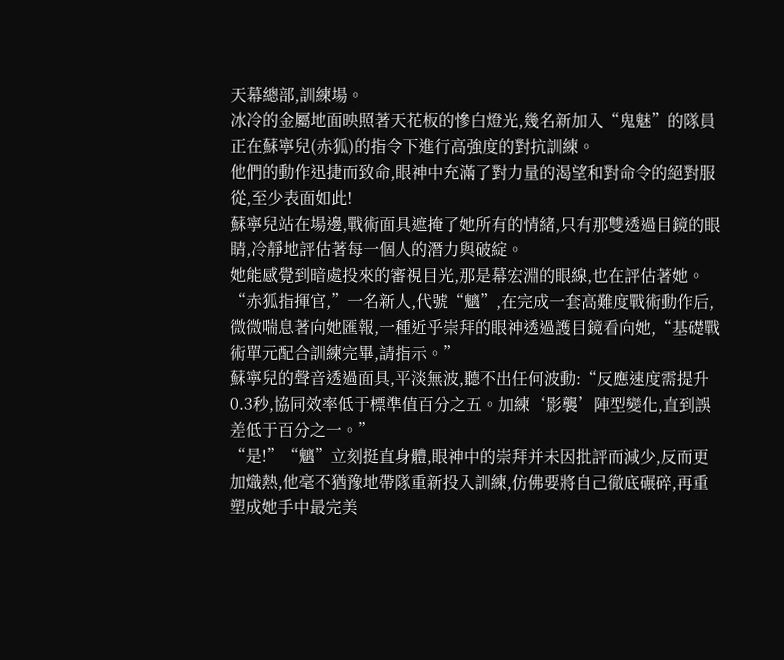天幕總部,訓練場。
冰冷的金屬地面映照著天花板的慘白燈光,幾名新加入“鬼魅”的隊員正在蘇寧兒(赤狐)的指令下進行高強度的對抗訓練。
他們的動作迅捷而致命,眼神中充滿了對力量的渴望和對命令的絕對服從,至少表面如此!
蘇寧兒站在場邊,戰術面具遮掩了她所有的情緒,只有那雙透過目鏡的眼睛,冷靜地評估著每一個人的潛力與破綻。
她能感覺到暗處投來的審視目光,那是幕宏淵的眼線,也在評估著她。
“赤狐指揮官,”一名新人,代號“魑”,在完成一套高難度戰術動作后,微微喘息著向她匯報,一種近乎崇拜的眼神透過護目鏡看向她,“基礎戰術單元配合訓練完畢,請指示。”
蘇寧兒的聲音透過面具,平淡無波,聽不出任何波動:“反應速度需提升0.3秒,協同效率低于標準值百分之五。加練‘影襲’陣型變化,直到誤差低于百分之一。”
“是!”“魑”立刻挺直身體,眼神中的崇拜并未因批評而減少,反而更加熾熱,他毫不猶豫地帶隊重新投入訓練,仿佛要將自己徹底碾碎,再重塑成她手中最完美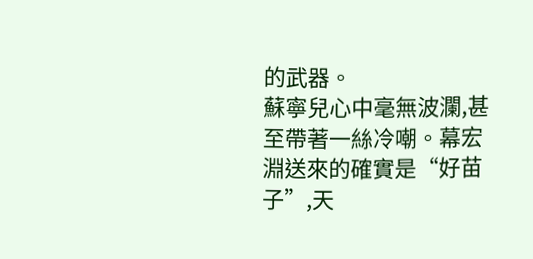的武器。
蘇寧兒心中毫無波瀾,甚至帶著一絲冷嘲。幕宏淵送來的確實是“好苗子”,天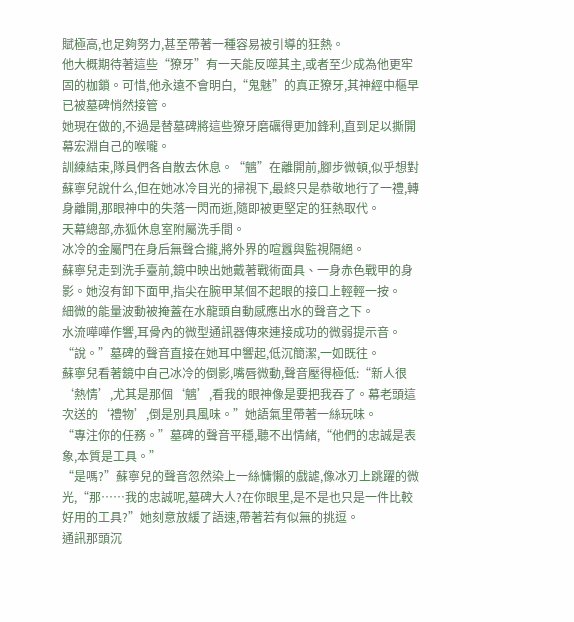賦極高,也足夠努力,甚至帶著一種容易被引導的狂熱。
他大概期待著這些“獠牙”有一天能反噬其主,或者至少成為他更牢固的枷鎖。可惜,他永遠不會明白,“鬼魅”的真正獠牙,其神經中樞早已被墓碑悄然接管。
她現在做的,不過是替墓碑將這些獠牙磨礪得更加鋒利,直到足以撕開幕宏淵自己的喉嚨。
訓練結束,隊員們各自散去休息。“魑”在離開前,腳步微頓,似乎想對蘇寧兒說什么,但在她冰冷目光的掃視下,最終只是恭敬地行了一禮,轉身離開,那眼神中的失落一閃而逝,隨即被更堅定的狂熱取代。
天幕總部,赤狐休息室附屬洗手間。
冰冷的金屬門在身后無聲合攏,將外界的喧囂與監視隔絕。
蘇寧兒走到洗手臺前,鏡中映出她戴著戰術面具、一身赤色戰甲的身影。她沒有卸下面甲,指尖在腕甲某個不起眼的接口上輕輕一按。
細微的能量波動被掩蓋在水龍頭自動感應出水的聲音之下。
水流嘩嘩作響,耳骨內的微型通訊器傳來連接成功的微弱提示音。
“說。”墓碑的聲音直接在她耳中響起,低沉簡潔,一如既往。
蘇寧兒看著鏡中自己冰冷的倒影,嘴唇微動,聲音壓得極低:“新人很‘熱情’,尤其是那個‘魑’,看我的眼神像是要把我吞了。幕老頭這次送的‘禮物’,倒是別具風味。”她語氣里帶著一絲玩味。
“專注你的任務。”墓碑的聲音平穩,聽不出情緒,“他們的忠誠是表象,本質是工具。”
“是嗎?”蘇寧兒的聲音忽然染上一絲慵懶的戲謔,像冰刃上跳躍的微光,“那……我的忠誠呢,墓碑大人?在你眼里,是不是也只是一件比較好用的工具?”她刻意放緩了語速,帶著若有似無的挑逗。
通訊那頭沉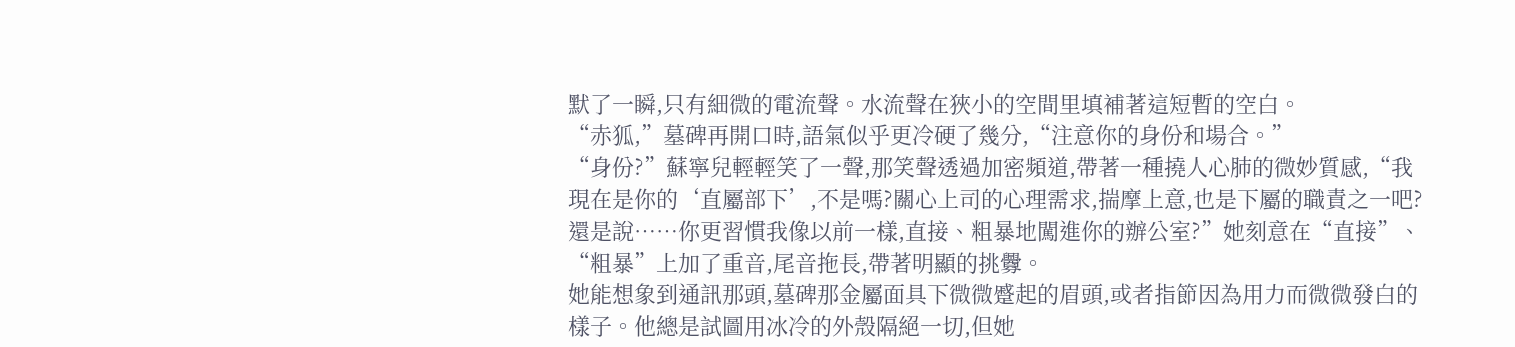默了一瞬,只有細微的電流聲。水流聲在狹小的空間里填補著這短暫的空白。
“赤狐,”墓碑再開口時,語氣似乎更冷硬了幾分,“注意你的身份和場合。”
“身份?”蘇寧兒輕輕笑了一聲,那笑聲透過加密頻道,帶著一種撓人心肺的微妙質感,“我現在是你的‘直屬部下’,不是嗎?關心上司的心理需求,揣摩上意,也是下屬的職責之一吧?還是說……你更習慣我像以前一樣,直接、粗暴地闖進你的辦公室?”她刻意在“直接”、“粗暴”上加了重音,尾音拖長,帶著明顯的挑釁。
她能想象到通訊那頭,墓碑那金屬面具下微微蹙起的眉頭,或者指節因為用力而微微發白的樣子。他總是試圖用冰冷的外殼隔絕一切,但她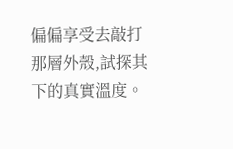偏偏享受去敲打那層外殼,試探其下的真實溫度。